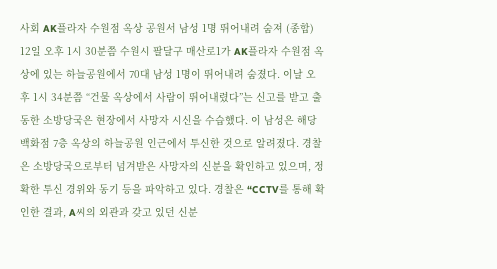사회 AK플라자 수원점 옥상 공원서 남성 1명 뛰어내려 숨져 (종합)
12일 오후 1시 30분쯤 수원시 팔달구 매산로1가 AK플라자 수원점 옥상에 있는 하늘공원에서 70대 남성 1명이 뛰어내려 숨졌다. 이날 오후 1시 34분쯤 “건물 옥상에서 사람이 뛰어내렸다”는 신고를 받고 출동한 소방당국은 현장에서 사망자 시신을 수습했다. 이 남성은 해당 백화점 7층 옥상의 하늘공원 인근에서 투신한 것으로 알려졌다. 경찰은 소방당국으로부터 넘겨받은 사망자의 신분을 확인하고 있으며, 정확한 투신 경위와 동기 등을 파악하고 있다. 경찰은 “CCTV를 통해 확인한 결과, A씨의 외관과 갖고 있던 신분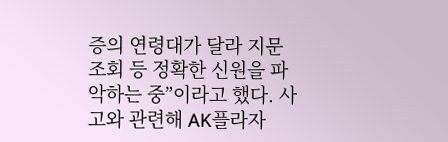증의 연령대가 달라 지문 조회 등 정확한 신원을 파악하는 중”이라고 했다. 사고와 관련해 AK플라자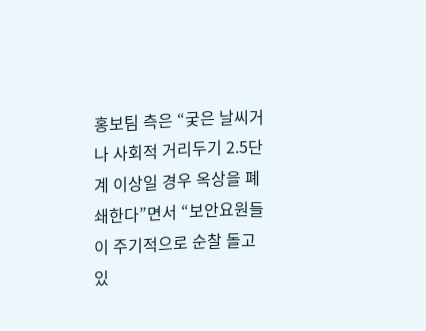홍보팀 측은 “궂은 날씨거나 사회적 거리두기 2.5단계 이상일 경우 옥상을 폐쇄한다”면서 “보안요원들이 주기적으로 순찰 돌고 있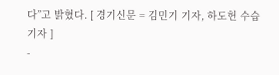다”고 밝혔다. [ 경기신문 = 김민기 기자, 하도헌 수습기자 ]
-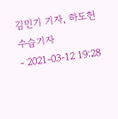김민기 기자, 하도헌 수습기자
- 2021-03-12 19:28